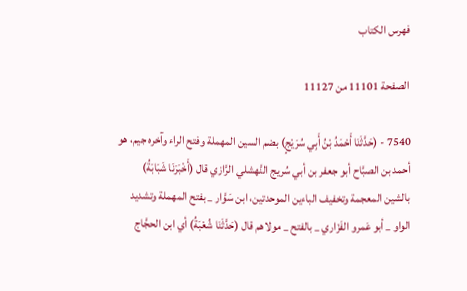فهرس الكتاب

الصفحة 11101 من 11127

7540 - (حَدَّثَنَا أَحْمَدُ بْنُ أَبِي سُرَيْجٍ) بضم السين المهملة وفتح الراء وآخره جيم، هو أحمد بن الصبَّاح أبو جعفر بن أبي سُريج النَّهشلي الرَّازي قال (أَخْبَرَنَا شَبَابَةُ) بالشين المعجمة وتخفيف الباءين الموحدتين، ابن سَوَّار _ بفتح المهملة وتشديد الواو _ أبو عَمرو الفَزَاري _ بالفتح _ مولاهم قال (حَدَّثَنَا شُعْبَةُ) أي ابن الحجَّاج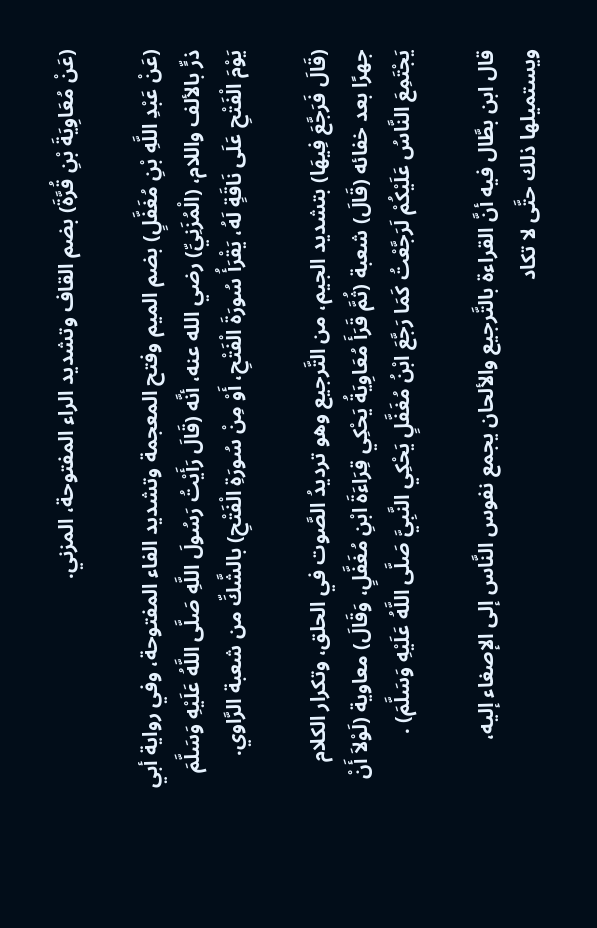(عَنْ مُعَاوِيَةَ بْنِ قُرَّةَ) بضم القاف وتشديد الراء المفتوحة، المزني.

(عَنْ عَبْدِ اللَّهِ بْنِ مُغَفَّلٍ) بضم الميم وفتح المعجمة وتشديد الفاء المفتوحة، وفي رواية أبي ذرٍّ بالألف واللام، (الْمُزَنِيِّ) رضي الله عنه، أنَّه (قَالَ رَأَيْتُ رَسُولَ اللَّهِ صَلَّى اللَّهُ عَلَيْهِ وَسَلَّمَ يَوْمَ الْفَتْحِ عَلَى نَاقَةٍ لَهُ، يَقْرَأُ سُورَةَ الْفَتْحِ، أَوْ مِنْ سُورَةِ الْفَتْحِ) بالشَّكِّ من شعبة الرَّاوي.

(قَالَ فَرَجَّعَ فِيهَا) بتشديد الجيم، من التَّرجيع وهو ترديدُ الصَّوت في الحلق، وتكرار الكلام جهرًا بعد خفائه (قَالَ) شعبة (ثُمَّ قَرَأَ مُعَاوِيَةُ يَحْكِي قِرَاءَةَ ابْنِ مُغَفَّلٍ، وَقَالَ) معاوية (لَوْلاَ أَنْ يَجْتَمِعَ النَّاسُ عَلَيْكُمْ لَرَجَّعْتُ كَمَا رَجَّعَ ابْنُ مُغَفَّلٍ يَحْكِي النَّبِيَّ صَلَّى اللَّهُ عَلَيْهِ وَسَلَّمَ) .

قال ابن بطَّال فيه أنَّ القراءة بالتَّرجيع والألحان يجمع نفوس النَّاس إلى الإصغاء إليه، ويستميلها ذلك حتَّى لا تكاد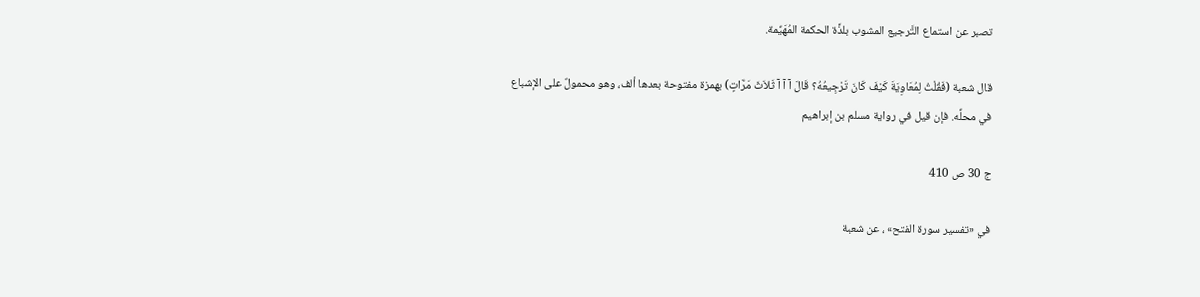تصبر عن استماع التَّرجيع المشوب بلذَّة الحكمة المُهَيِّمة.

قال شعبة (فَقُلْتُ لِمُعَاوِيَةَ كَيْفَ كَانَ تَرْجِيعُهُ؟ قَالَ آ آ آ ثَلاَثَ مَرَّاتٍ) بهمزة مفتوحة بعدها ألف، وهو محمولٌ على الإشباع في محلِّه. فإن قيل في رواية مسلم بن إبراهيم

ج 30 ص 410

في «تفسير سورة الفتح» ، عن شعبة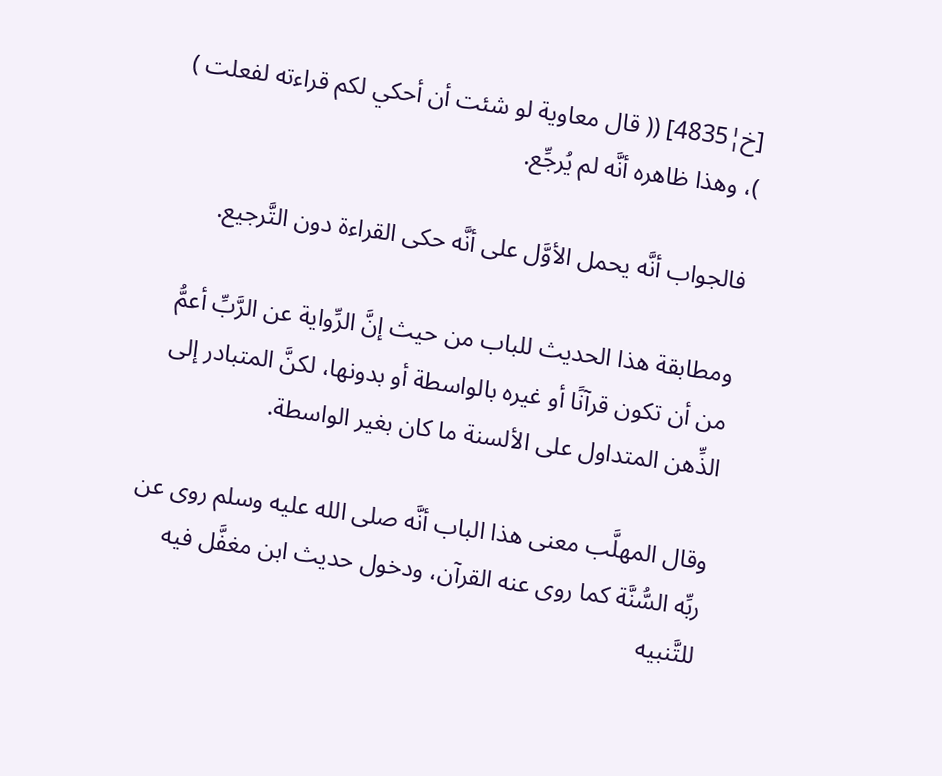[خ¦4835] (( قال معاوية لو شئت أن أحكي لكم قراءته لفعلت ) )، وهذا ظاهره أنَّه لم يُرجِّع.

فالجواب أنَّه يحمل الأوَّل على أنَّه حكى القراءة دون التَّرجيع.

ومطابقة هذا الحديث للباب من حيث إنَّ الرِّواية عن الرَّبِّ أعمُّ من أن تكون قرآنًا أو غيره بالواسطة أو بدونها، لكنَّ المتبادر إلى الذِّهن المتداول على الألسنة ما كان بغير الواسطة.

وقال المهلَّب معنى هذا الباب أنَّه صلى الله عليه وسلم روى عن ربِّه السُّنَّة كما روى عنه القرآن، ودخول حديث ابن مغفَّل فيه للتَّنبيه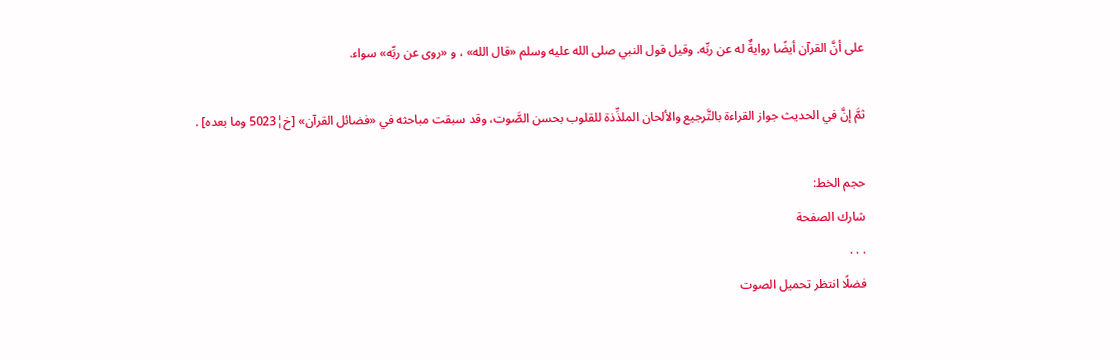على أنَّ القرآن أيضًا روايةٌ له عن ربِّه. وقيل قول النبي صلى الله عليه وسلم «قال الله» ، و «روى عن ربِّه» سواء.

ثمَّ إنَّ في الحديث جواز القراءة بالتَّرجيع والألحان الملذِّذة للقلوب بحسن الصَّوت، وقد سبقت مباحثه في «فضائل القرآن» [خ¦5023 وما بعده] .

حجم الخط:
شارك الصفحة
. . .
فضلًا انتظر تحميل الصوت